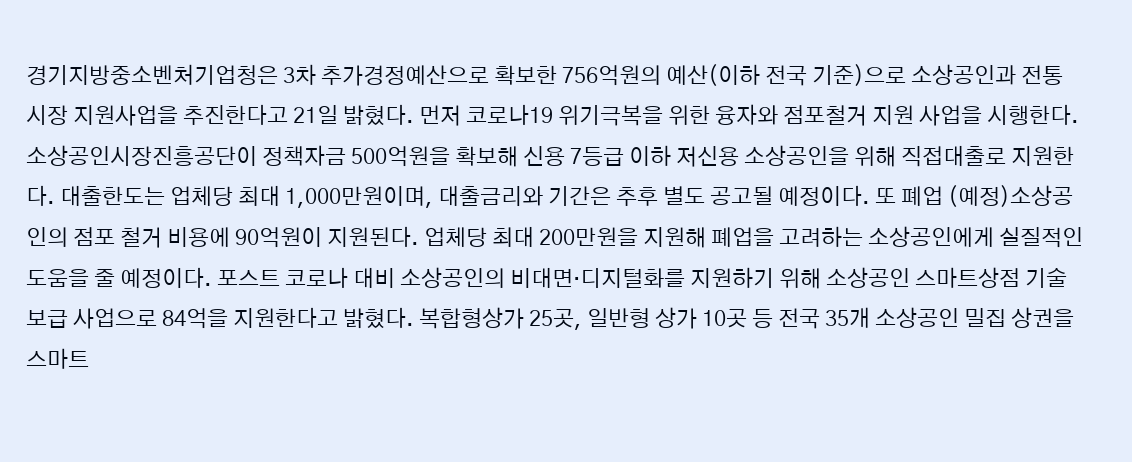경기지방중소벤처기업청은 3차 추가경정예산으로 확보한 756억원의 예산(이하 전국 기준)으로 소상공인과 전통시장 지원사업을 추진한다고 21일 밝혔다. 먼저 코로나19 위기극복을 위한 융자와 점포철거 지원 사업을 시행한다. 소상공인시장진흥공단이 정책자금 500억원을 확보해 신용 7등급 이하 저신용 소상공인을 위해 직접대출로 지원한다. 대출한도는 업체당 최대 1,000만원이며, 대출금리와 기간은 추후 별도 공고될 예정이다. 또 폐업 (예정)소상공인의 점포 철거 비용에 90억원이 지원된다. 업체당 최대 200만원을 지원해 폐업을 고려하는 소상공인에게 실질적인 도움을 줄 예정이다. 포스트 코로나 대비 소상공인의 비대면·디지털화를 지원하기 위해 소상공인 스마트상점 기술보급 사업으로 84억을 지원한다고 밝혔다. 복합형상가 25곳, 일반형 상가 10곳 등 전국 35개 소상공인 밀집 상권을 스마트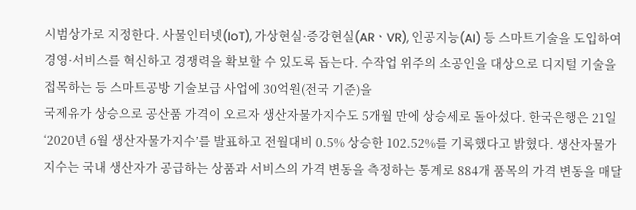시범상가로 지정한다. 사물인터넷(IoT), 가상현실·증강현실(ARㆍVR), 인공지능(AI) 등 스마트기술을 도입하여 경영·서비스를 혁신하고 경쟁력을 확보할 수 있도록 돕는다. 수작업 위주의 소공인을 대상으로 디지털 기술을 접목하는 등 스마트공방 기술보급 사업에 30억원(전국 기준)을
국제유가 상승으로 공산품 가격이 오르자 생산자물가지수도 5개월 만에 상승세로 돌아섰다. 한국은행은 21일 ‘2020년 6월 생산자물가지수’를 발표하고 전월대비 0.5% 상승한 102.52%를 기록했다고 밝혔다. 생산자물가지수는 국내 생산자가 공급하는 상품과 서비스의 가격 변동을 측정하는 통계로 884개 품목의 가격 변동을 매달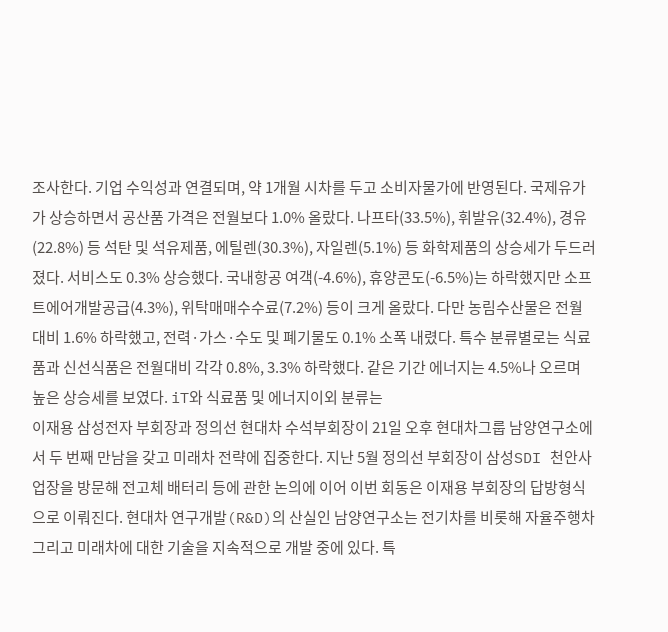조사한다. 기업 수익성과 연결되며, 약 1개월 시차를 두고 소비자물가에 반영된다. 국제유가가 상승하면서 공산품 가격은 전월보다 1.0% 올랐다. 나프타(33.5%), 휘발유(32.4%), 경유(22.8%) 등 석탄 및 석유제품, 에틸렌(30.3%), 자일렌(5.1%) 등 화학제품의 상승세가 두드러졌다. 서비스도 0.3% 상승했다. 국내항공 여객(-4.6%), 휴양콘도(-6.5%)는 하락했지만 소프트에어개발공급(4.3%), 위탁매매수수료(7.2%) 등이 크게 올랐다. 다만 농림수산물은 전월대비 1.6% 하락했고, 전력·가스·수도 및 폐기물도 0.1% 소폭 내렸다. 특수 분류별로는 식료품과 신선식품은 전월대비 각각 0.8%, 3.3% 하락했다. 같은 기간 에너지는 4.5%나 오르며 높은 상승세를 보였다. iT와 식료품 및 에너지이외 분류는
이재용 삼성전자 부회장과 정의선 현대차 수석부회장이 21일 오후 현대차그룹 남양연구소에서 두 번째 만남을 갖고 미래차 전략에 집중한다. 지난 5월 정의선 부회장이 삼성SDI 천안사업장을 방문해 전고체 배터리 등에 관한 논의에 이어 이번 회동은 이재용 부회장의 답방형식으로 이뤄진다. 현대차 연구개발(R&D)의 산실인 남양연구소는 전기차를 비롯해 자율주행차 그리고 미래차에 대한 기술을 지속적으로 개발 중에 있다. 특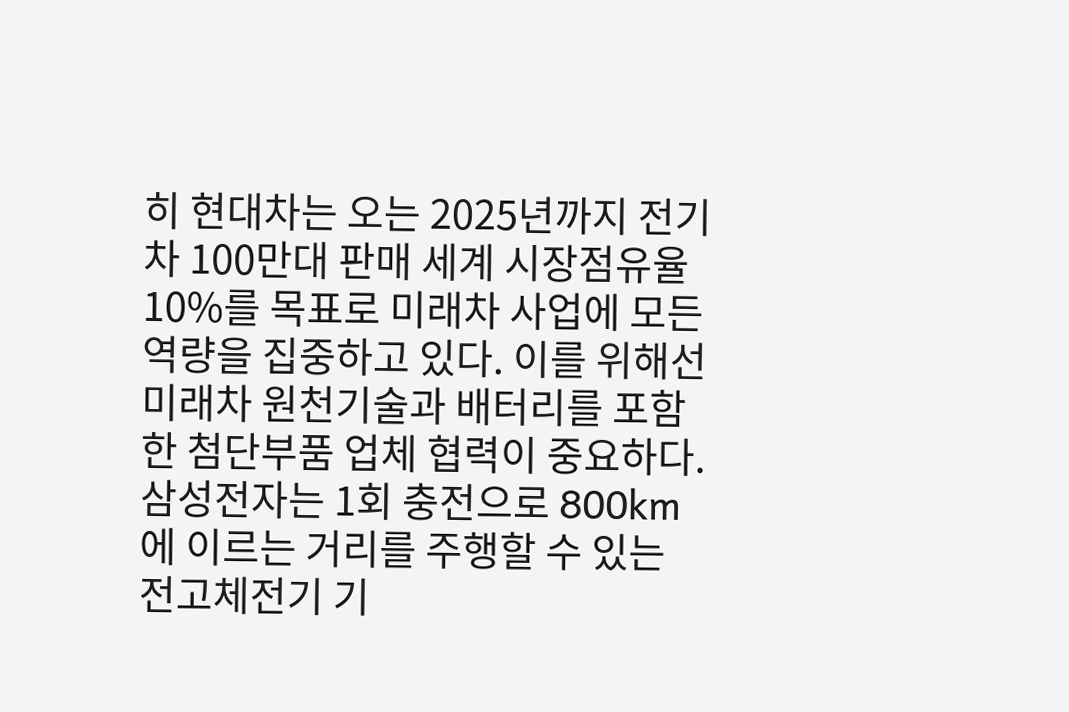히 현대차는 오는 2025년까지 전기차 100만대 판매 세계 시장점유율 10%를 목표로 미래차 사업에 모든 역량을 집중하고 있다. 이를 위해선 미래차 원천기술과 배터리를 포함한 첨단부품 업체 협력이 중요하다. 삼성전자는 1회 충전으로 800km에 이르는 거리를 주행할 수 있는 전고체전기 기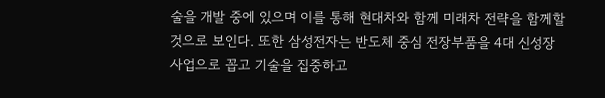술을 개발 중에 있으며 이를 통해 현대차와 함께 미래차 전략을 함께할 것으로 보인다. 또한 삼성전자는 반도체 중심 전장부품을 4대 신성장 사업으로 꼽고 기술을 집중하고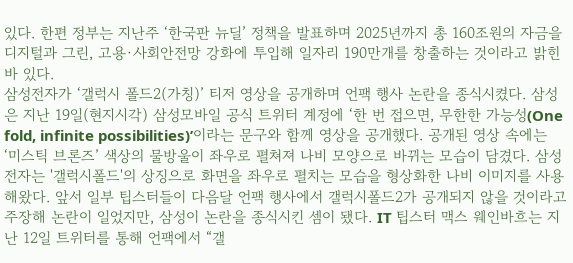있다. 한편 정부는 지난주 ‘한국판 뉴딜’ 정책을 발표하며 2025년까지 총 160조원의 자금을 디지털과 그린, 고용·사회안전망 강화에 투입해 일자리 190만개를 창출하는 것이라고 밝힌바 있다.
삼성전자가 ‘갤럭시 폴드2(가칭)’ 티저 영상을 공개하며 언팩 행사 논란을 종식시켰다. 삼성은 지난 19일(현지시각) 삼성모바일 공식 트위터 계정에 ‘한 번 접으면, 무한한 가능성(One fold, infinite possibilities)’이라는 문구와 함께 영상을 공개했다. 공개된 영상 속에는 ‘미스틱 브론즈’ 색상의 물방울이 좌우로 펼쳐져 나비 모양으로 바뀌는 모습이 담겼다. 삼성전자는 '갤럭시폴드'의 상징으로 화면을 좌우로 펼치는 모습을 형상화한 나비 이미지를 사용해왔다. 앞서 일부 팁스터들이 다음달 언팩 행사에서 갤럭시폴드2가 공개되지 않을 것이라고 주장해 논란이 일었지만, 삼성이 논란을 종식시킨 셈이 됐다. IT 팁스터 맥스 웨인바흐는 지난 12일 트위터를 통해 언팩에서 “갤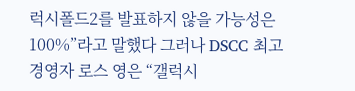럭시폴드2를 발표하지 않을 가능성은 100%”라고 말했다 그러나 DSCC 최고경영자 로스 영은 “갤럭시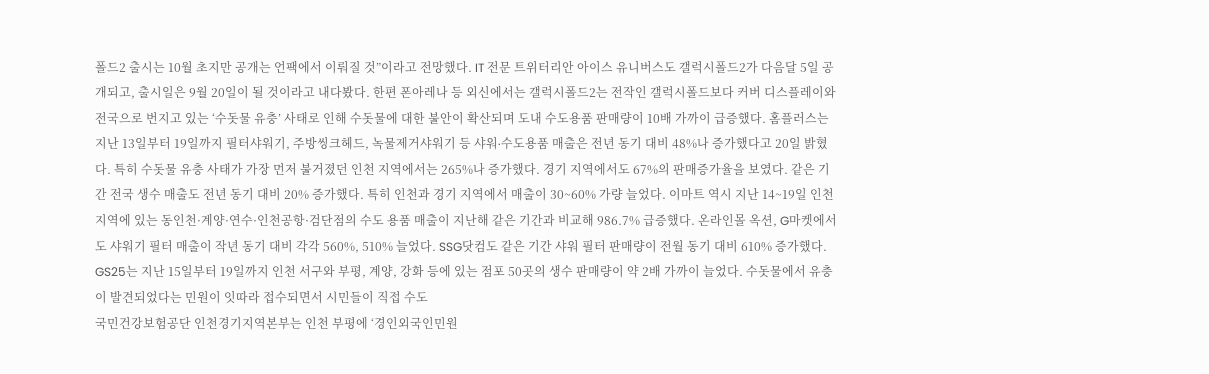폴드2 출시는 10월 초지만 공개는 언팩에서 이뤄질 것”이라고 전망했다. IT 전문 트위터리안 아이스 유니버스도 갤럭시폴드2가 다음달 5일 공개되고, 출시일은 9월 20일이 될 것이라고 내다봤다. 한편 폰아레나 등 외신에서는 갤럭시폴드2는 전작인 갤럭시폴드보다 커버 디스플레이와
전국으로 번지고 있는 ‘수돗물 유충’ 사태로 인해 수돗물에 대한 불안이 확산되며 도내 수도용품 판매량이 10배 가까이 급증했다. 홈플러스는 지난 13일부터 19일까지 필터샤워기, 주방씽크헤드, 녹물제거샤워기 등 샤워∙수도용품 매출은 전년 동기 대비 48%나 증가했다고 20일 밝혔다. 특히 수돗물 유충 사태가 가장 먼저 불거졌던 인천 지역에서는 265%나 증가했다. 경기 지역에서도 67%의 판매증가율을 보였다. 같은 기간 전국 생수 매출도 전년 동기 대비 20% 증가했다. 특히 인천과 경기 지역에서 매출이 30~60% 가량 늘었다. 이마트 역시 지난 14~19일 인천 지역에 있는 동인천·계양·연수·인천공항·검단점의 수도 용품 매출이 지난해 같은 기간과 비교해 986.7% 급증했다. 온라인몰 옥션, G마켓에서도 샤워기 필터 매출이 작년 동기 대비 각각 560%, 510% 늘었다. SSG닷컴도 같은 기간 샤워 필터 판매량이 전월 동기 대비 610% 증가했다. GS25는 지난 15일부터 19일까지 인천 서구와 부평, 계양, 강화 등에 있는 점포 50곳의 생수 판매량이 약 2배 가까이 늘었다. 수돗물에서 유충이 발견되었다는 민원이 잇따라 접수되면서 시민들이 직접 수도
국민건강보험공단 인천경기지역본부는 인천 부평에 ‘경인외국인민원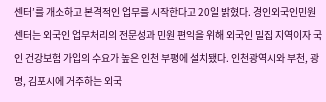센터’를 개소하고 본격적인 업무를 시작한다고 20일 밝혔다. 경인외국인민원센터는 외국인 업무처리의 전문성과 민원 편익을 위해 외국인 밀집 지역이자 국인 건강보험 가입의 수요가 높은 인천 부평에 설치됐다. 인천광역시와 부천, 광명, 김포시에 거주하는 외국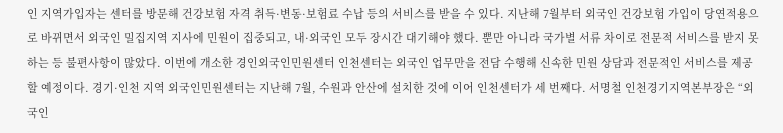인 지역가입자는 센터를 방문해 건강보험 자격 취득·변동·보험료 수납 등의 서비스를 받을 수 있다. 지난해 7월부터 외국인 건강보험 가입이 당연적용으로 바뀌면서 외국인 밀집지역 지사에 민원이 집중되고, 내·외국인 모두 장시간 대기해야 했다. 뿐만 아니라 국가별 서류 차이로 전문적 서비스를 받지 못하는 등 불편사항이 많았다. 이번에 개소한 경인외국인민원센터 인천센터는 외국인 업무만을 전담 수행해 신속한 민원 상담과 전문적인 서비스를 제공할 예정이다. 경기·인천 지역 외국인민원센터는 지난해 7월, 수원과 안산에 설치한 것에 이어 인천센터가 세 번째다. 서명철 인천경기지역본부장은 “외국인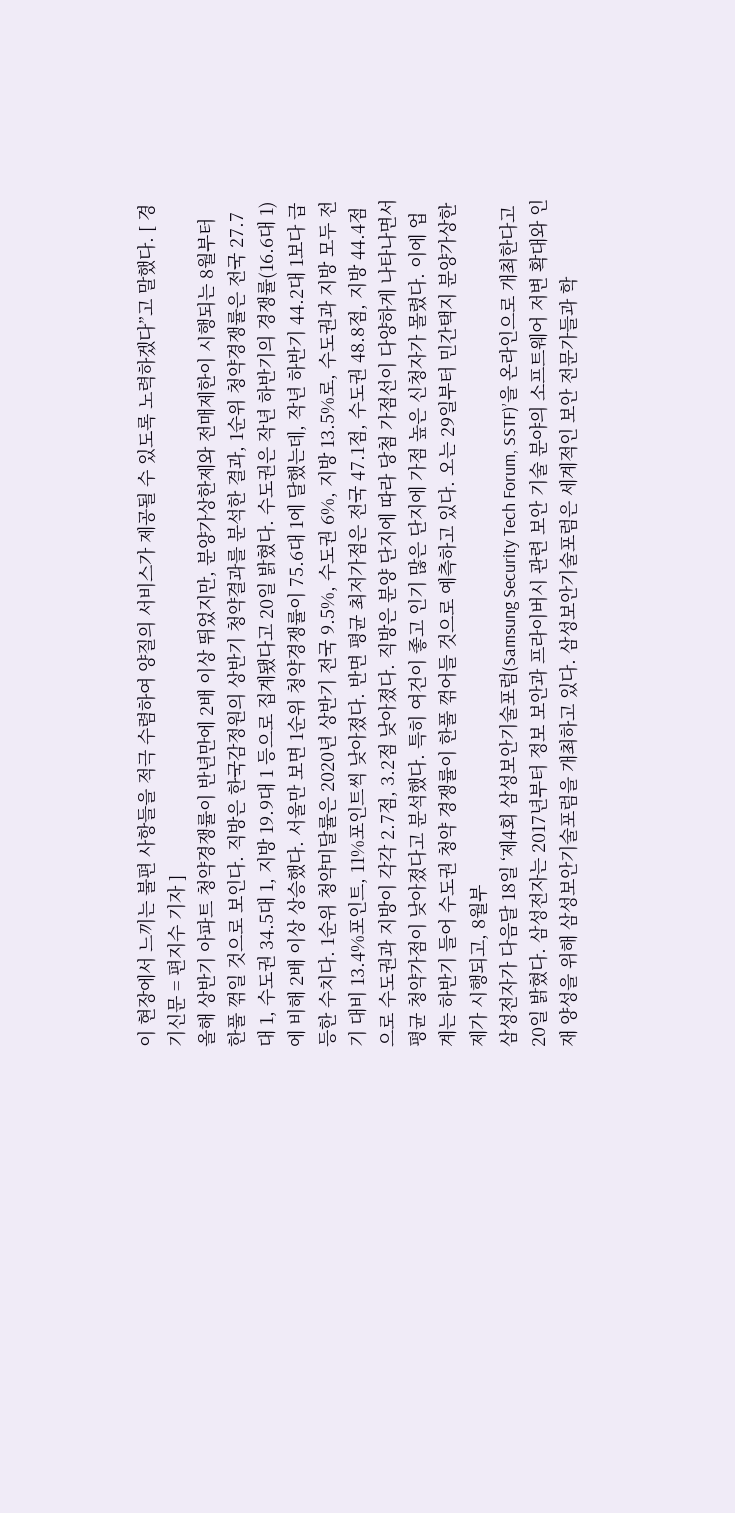이 현장에서 느끼는 불편 사항들을 적극 수렴하여 양질의 서비스가 제공될 수 있도록 노력하겠다”고 말했다. [ 경기신문 = 편지수 기자 ]
올해 상반기 아파트 청약경쟁률이 반년만에 2배 이상 뛰었지만, 분양가상한제와 전매제한이 시행되는 8월부터 한풀 꺾일 것으로 보인다. 직방은 한국감정원의 상반기 청약결과를 분석한 결과, 1순위 청약경쟁률은 전국 27.7대 1, 수도권 34.5대 1, 지방 19.9대 1 등으로 집계됐다고 20일 밝혔다. 수도권은 작년 하반기의 경쟁률(16.6대 1)에 비해 2배 이상 상승했다. 서울만 보면 1순위 청약경쟁률이 75.6대 1에 달했는데, 작년 하반기 44.2대 1보다 급등한 수치다. 1순위 청약미달률은 2020년 상반기 전국 9.5%, 수도권 6%, 지방 13.5%로, 수도권과 지방 모두 전기 대비 13.4%포인트, 11%포인트씩 낮아졌다. 반면 평균 최저가점은 전국 47.1점, 수도권 48.8점, 지방 44.4점으로 수도권과 지방이 각각 2.7점, 3.2점 낮아졌다. 직방은 분양 단지에 따라 당첨 가점선이 다양하게 나타나면서 평균 청약가점이 낮아졌다고 분석했다. 특히 여건이 좋고 인기 많은 단지에 가점 높은 신청자가 몰렸다. 이에 업계는 하반기 들어 수도권 청약 경쟁률이 한풀 꺾어들 것으로 예측하고 있다. 오는 29일부터 민간택지 분양가상한제가 시행되고, 8월부
삼성전자가 다음달 18일 ‘제4회 삼성보안기술포럼(Samsung Security Tech Forum, SSTF)’을 온라인으로 개최한다고 20일 밝혔다. 삼성전자는 2017년부터 정보 보안과 프라이버시 관련 보안 기술 분야의 소프트웨어 저변 확대와 인재 양성을 위해 삼성보안기술포럼을 개최하고 있다. 삼성보안기술포럼은 세계적인 보안 전문가들과 학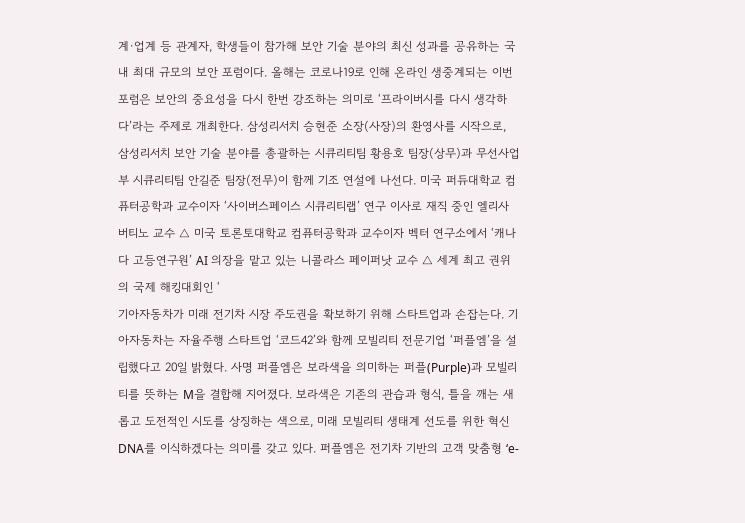계∙업계 등 관계자, 학생들이 참가해 보안 기술 분야의 최신 성과를 공유하는 국내 최대 규모의 보안 포럼이다. 올해는 코로나19로 인해 온라인 생중계되는 이번 포럼은 보안의 중요성을 다시 한번 강조하는 의미로 ‘프라이버시를 다시 생각하다’라는 주제로 개최한다. 삼성리서치 승현준 소장(사장)의 환영사를 시작으로, 삼성리서치 보안 기술 분야를 총괄하는 시큐리티팀 황용호 팀장(상무)과 무선사업부 시큐리티팀 안길준 팀장(전무)이 함께 기조 연설에 나선다. 미국 퍼듀대학교 컴퓨터공학과 교수이자 ‘사이버스페이스 시큐리티랩’ 연구 이사로 재직 중인 엘리사 버티노 교수 △ 미국 토론토대학교 컴퓨터공학과 교수이자 벡터 연구소에서 ‘캐나다 고등연구원’ AI 의장을 맡고 있는 니콜라스 페이퍼낫 교수 △ 세계 최고 권위의 국제 해킹대회인 ‘
기아자동차가 미래 전기차 시장 주도권을 확보하기 위해 스타트업과 손잡는다. 기아자동차는 자율주행 스타트업 ‘코드42’와 함께 모빌리티 전문기업 ‘퍼플엠’을 설립했다고 20일 밝혔다. 사명 퍼플엠은 보라색을 의미하는 퍼플(Purple)과 모빌리티를 뜻하는 M을 결합해 지어졌다. 보라색은 기존의 관습과 형식, 틀을 깨는 새롭고 도전적인 시도를 상징하는 색으로, 미래 모빌리티 생태계 선도를 위한 혁신 DNA를 이식하겠다는 의미를 갖고 있다. 퍼플엠은 전기차 기반의 고객 맞춤형 ‘e-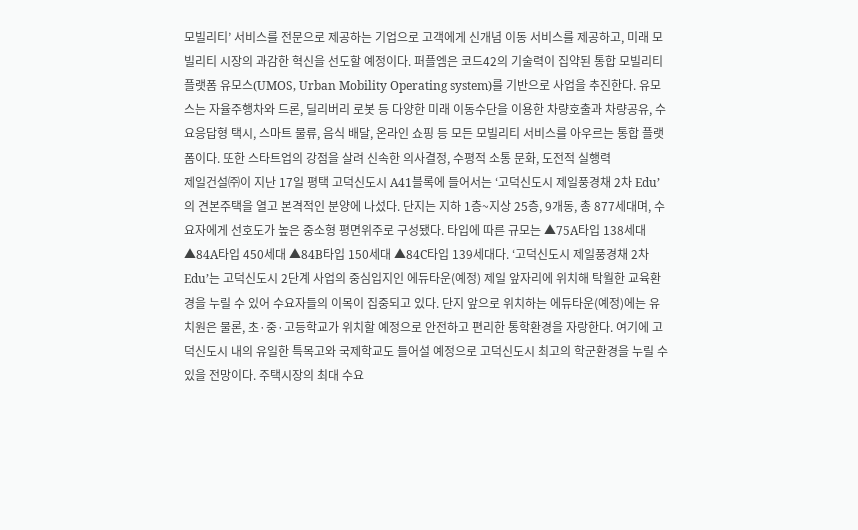모빌리티’ 서비스를 전문으로 제공하는 기업으로 고객에게 신개념 이동 서비스를 제공하고, 미래 모빌리티 시장의 과감한 혁신을 선도할 예정이다. 퍼플엠은 코드42의 기술력이 집약된 통합 모빌리티 플랫폼 유모스(UMOS, Urban Mobility Operating system)를 기반으로 사업을 추진한다. 유모스는 자율주행차와 드론, 딜리버리 로봇 등 다양한 미래 이동수단을 이용한 차량호출과 차량공유, 수요응답형 택시, 스마트 물류, 음식 배달, 온라인 쇼핑 등 모든 모빌리티 서비스를 아우르는 통합 플랫폼이다. 또한 스타트업의 강점을 살려 신속한 의사결정, 수평적 소통 문화, 도전적 실행력
제일건설㈜이 지난 17일 평택 고덕신도시 A41블록에 들어서는 ‘고덕신도시 제일풍경채 2차 Edu’의 견본주택을 열고 본격적인 분양에 나섰다. 단지는 지하 1층~지상 25층, 9개동, 총 877세대며, 수요자에게 선호도가 높은 중소형 평면위주로 구성됐다. 타입에 따른 규모는 ▲75A타입 138세대 ▲84A타입 450세대 ▲84B타입 150세대 ▲84C타입 139세대다. ‘고덕신도시 제일풍경채 2차 Edu’는 고덕신도시 2단계 사업의 중심입지인 에듀타운(예정) 제일 앞자리에 위치해 탁월한 교육환경을 누릴 수 있어 수요자들의 이목이 집중되고 있다. 단지 앞으로 위치하는 에듀타운(예정)에는 유치원은 물론, 초·중·고등학교가 위치할 예정으로 안전하고 편리한 통학환경을 자랑한다. 여기에 고덕신도시 내의 유일한 특목고와 국제학교도 들어설 예정으로 고덕신도시 최고의 학군환경을 누릴 수 있을 전망이다. 주택시장의 최대 수요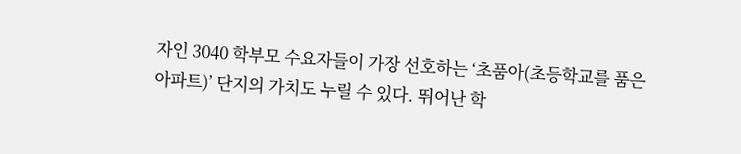자인 3040 학부모 수요자들이 가장 선호하는 ‘초품아(초등학교를 품은 아파트)’ 단지의 가치도 누릴 수 있다. 뛰어난 학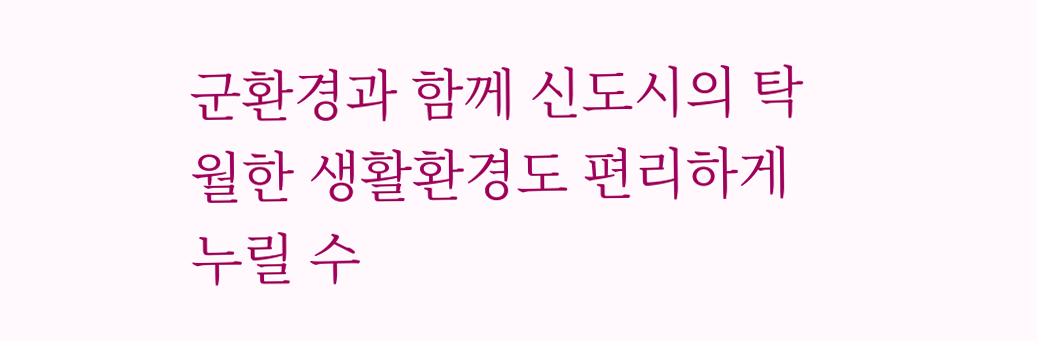군환경과 함께 신도시의 탁월한 생활환경도 편리하게 누릴 수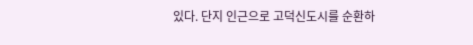있다. 단지 인근으로 고덕신도시를 순환하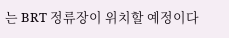는 BRT 정류장이 위치할 예정이다